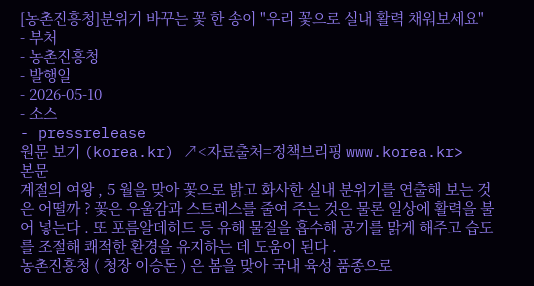[농촌진흥청]분위기 바꾸는 꽃 한 송이 "우리 꽃으로 실내 활력 채워보세요"
- 부처
- 농촌진흥청
- 발행일
- 2026-05-10
- 소스
- pressrelease
원문 보기 (korea.kr) ↗<자료출처=정책브리핑 www.korea.kr>
본문
계절의 여왕 , 5 월을 맞아 꽃으로 밝고 화사한 실내 분위기를 연출해 보는 것은 어떨까 ? 꽃은 우울감과 스트레스를 줄여 주는 것은 물론 일상에 활력을 불어 넣는다 . 또 포름알데히드 등 유해 물질을 흡수해 공기를 맑게 해주고 습도를 조절해 쾌적한 환경을 유지하는 데 도움이 된다 .
농촌진흥청 ( 청장 이승돈 ) 은 봄을 맞아 국내 육성 품종으로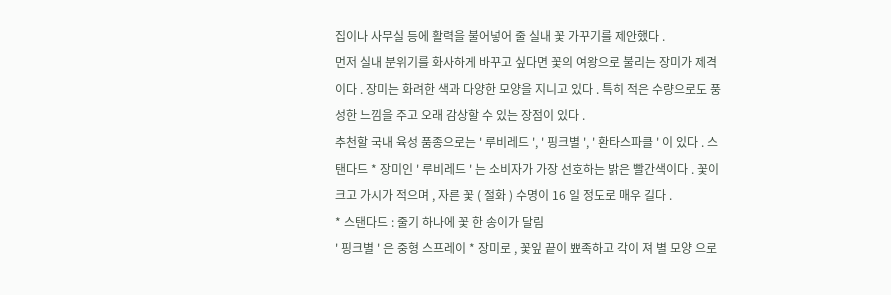집이나 사무실 등에 활력을 불어넣어 줄 실내 꽃 가꾸기를 제안했다 .
먼저 실내 분위기를 화사하게 바꾸고 싶다면 꽃의 여왕으로 불리는 장미가 제격이다 . 장미는 화려한 색과 다양한 모양을 지니고 있다 . 특히 적은 수량으로도 풍성한 느낌을 주고 오래 감상할 수 있는 장점이 있다 .
추천할 국내 육성 품종으로는 ' 루비레드 ', ' 핑크별 ', ' 환타스파클 ' 이 있다 . 스탠다드 * 장미인 ' 루비레드 ' 는 소비자가 가장 선호하는 밝은 빨간색이다 . 꽃이 크고 가시가 적으며 , 자른 꽃 ( 절화 ) 수명이 16 일 정도로 매우 길다 .
* 스탠다드 : 줄기 하나에 꽃 한 송이가 달림
' 핑크별 ' 은 중형 스프레이 * 장미로 , 꽃잎 끝이 뾰족하고 각이 져 별 모양 으로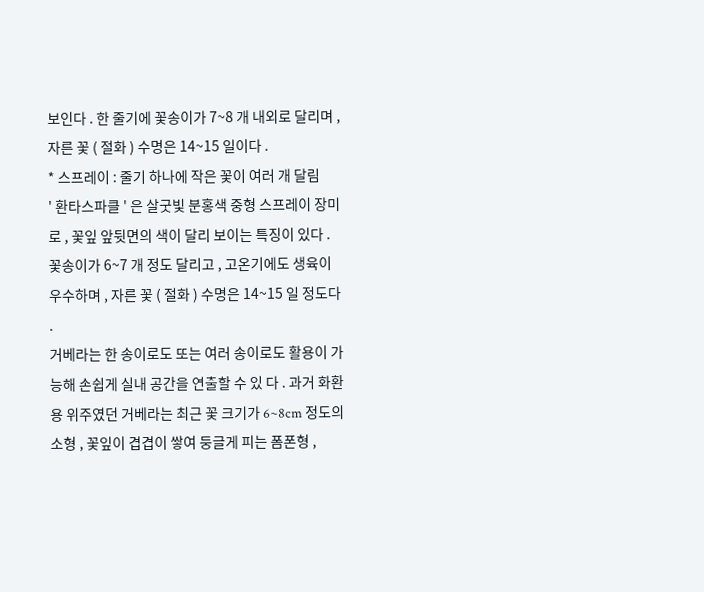보인다 . 한 줄기에 꽃송이가 7~8 개 내외로 달리며 , 자른 꽃 ( 절화 ) 수명은 14~15 일이다 .
* 스프레이 : 줄기 하나에 작은 꽃이 여러 개 달림
' 환타스파클 ' 은 살굿빛 분홍색 중형 스프레이 장미로 , 꽃잎 앞뒷면의 색이 달리 보이는 특징이 있다 . 꽃송이가 6~7 개 정도 달리고 , 고온기에도 생육이 우수하며 , 자른 꽃 ( 절화 ) 수명은 14~15 일 정도다 .
거베라는 한 송이로도 또는 여러 송이로도 활용이 가능해 손쉽게 실내 공간을 연출할 수 있 다 . 과거 화환용 위주였던 거베라는 최근 꽃 크기가 6~8cm 정도의 소형 , 꽃잎이 겹겹이 쌓여 둥글게 피는 폼폰형 ,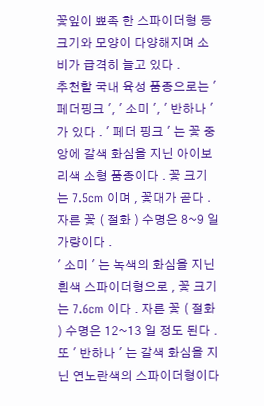꽃잎이 뾰족 한 스파이더형 등 크기와 모양이 다양해지며 소비가 급격히 늘고 있다 .
추천할 국내 육성 품종으로는 ' 페더핑크 ', ' 소미 ', ' 반하나 ' 가 있다 . ' 페더 핑크 ' 는 꽃 중앙에 갈색 화심을 지닌 아이보리색 소형 품종이다 . 꽃 크기는 7.5cm 이며 , 꽃대가 곧다 . 자른 꽃 ( 절화 ) 수명은 8~9 일가량이다 .
' 소미 ' 는 녹색의 화심을 지닌 흰색 스파이더형으로 , 꽃 크기는 7.6cm 이다 . 자른 꽃 ( 절화 ) 수명은 12~13 일 정도 된다 . 또 ' 반하나 ' 는 갈색 화심을 지닌 연노란색의 스파이더형이다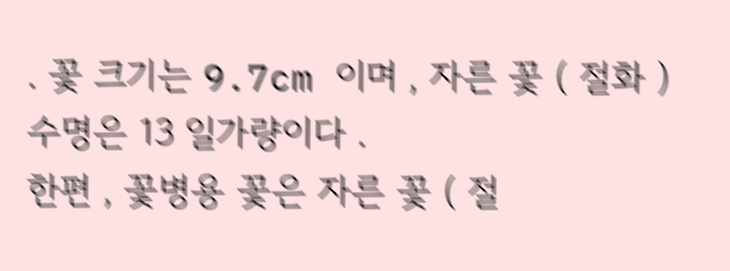. 꽃 크기는 9.7cm 이며 , 자른 꽃 ( 절화 ) 수명은 13 일가량이다 .
한편 , 꽃병용 꽃은 자른 꽃 ( 절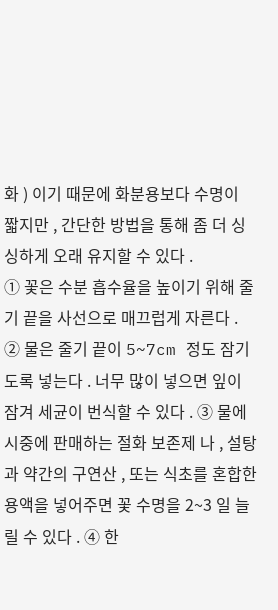화 ) 이기 때문에 화분용보다 수명이 짧지만 , 간단한 방법을 통해 좀 더 싱싱하게 오래 유지할 수 있다 .
① 꽃은 수분 흡수율을 높이기 위해 줄기 끝을 사선으로 매끄럽게 자른다 . ② 물은 줄기 끝이 5~7cm 정도 잠기도록 넣는다 . 너무 많이 넣으면 잎이 잠겨 세균이 번식할 수 있다 . ③ 물에 시중에 판매하는 절화 보존제 나 , 설탕과 약간의 구연산 , 또는 식초를 혼합한 용액을 넣어주면 꽃 수명을 2~3 일 늘릴 수 있다 . ④ 한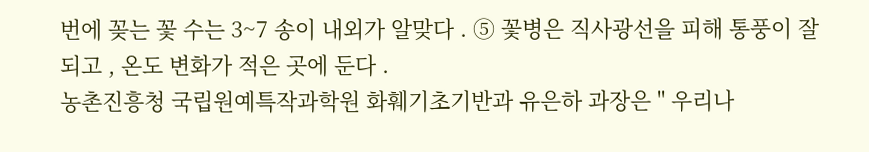번에 꽂는 꽃 수는 3~7 송이 내외가 알맞다 . ⑤ 꽃병은 직사광선을 피해 통풍이 잘되고 , 온도 변화가 적은 곳에 둔다 .
농촌진흥청 국립원예특작과학원 화훼기초기반과 유은하 과장은 " 우리나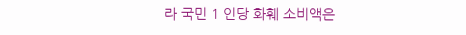라 국민 1 인당 화훼 소비액은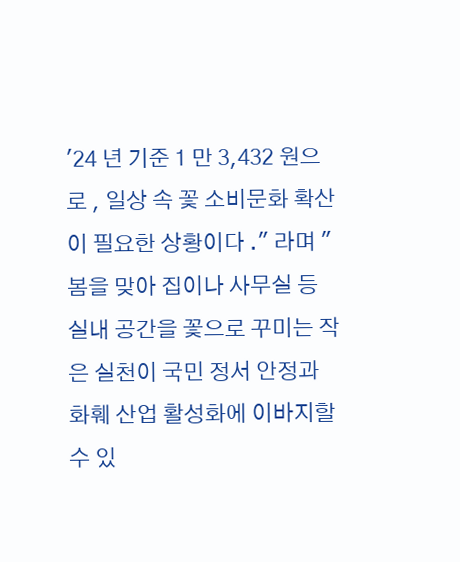'24 년 기준 1 만 3,432 원으로 , 일상 속 꽃 소비문화 확산이 필요한 상황이다 ." 라며 " 봄을 맞아 집이나 사무실 등 실내 공간을 꽃으로 꾸미는 작은 실천이 국민 정서 안정과 화훼 산업 활성화에 이바지할 수 있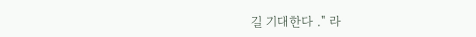길 기대한다 ." 라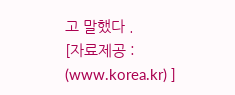고 말했다 .
[자료제공 : (www.korea.kr) ]